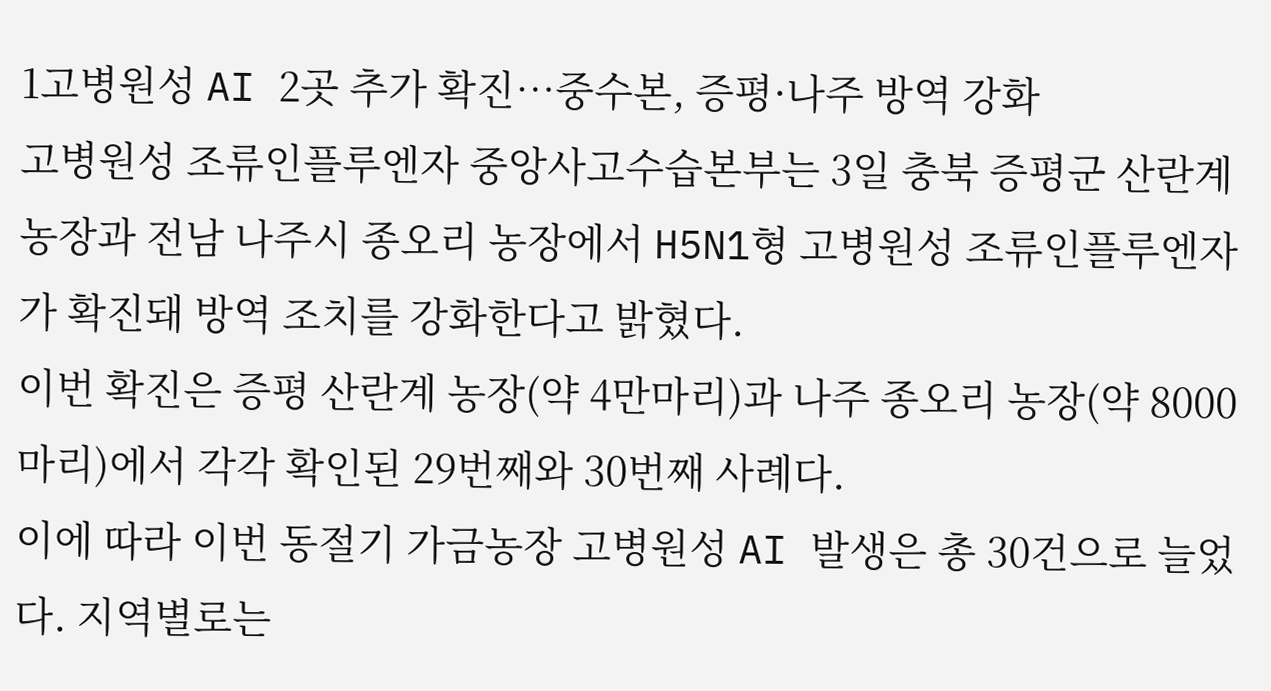1고병원성 AI 2곳 추가 확진…중수본, 증평·나주 방역 강화
고병원성 조류인플루엔자 중앙사고수습본부는 3일 충북 증평군 산란계 농장과 전남 나주시 종오리 농장에서 H5N1형 고병원성 조류인플루엔자가 확진돼 방역 조치를 강화한다고 밝혔다.
이번 확진은 증평 산란계 농장(약 4만마리)과 나주 종오리 농장(약 8000마리)에서 각각 확인된 29번째와 30번째 사례다.
이에 따라 이번 동절기 가금농장 고병원성 AI 발생은 총 30건으로 늘었다. 지역별로는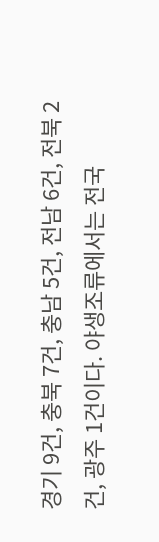경기 9건, 충북 7건, 충남 5건, 전남 6건, 전북 2건, 광주 1건이다. 야생조류에서는 전국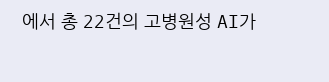에서 총 22건의 고병원성 AI가